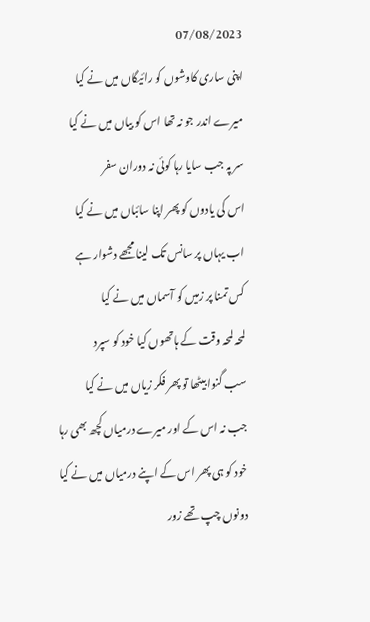07/08/2023
اپنی ساری کاوشوں کو رائیگاں میں نے کیا
میرے اندر جو نہ تھا اس کو بیاں میں نے کیا
سر پہ جب سایا رہا کوئی نہ دوران سفر
اس کی یادوں کو پھر اپنا سائباں میں نے کیا
اب یہاں پر سانس تک لینا مجھے دشوار ہے
کس تمنا پر زمیں کو آسماں میں نے کیا
لمحہ لمحہ وقت کے ہاتھوں کیا خود کو سپرد
سب گنوا بیٹھا تو پھر فکر زیاں میں نے کیا
جب نہ اس کے اور میرے درمیاں کچھ بھی رہا
خود کو ہی پھر اس کے اپنے درمیاں میں نے کیا
دونوں چپ تھے زور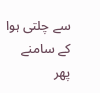سے چلتی ہوا کے سامنے
پھر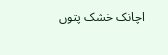اچانک خشک پتوں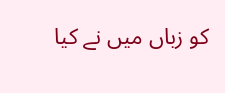کو زباں میں نے کیا